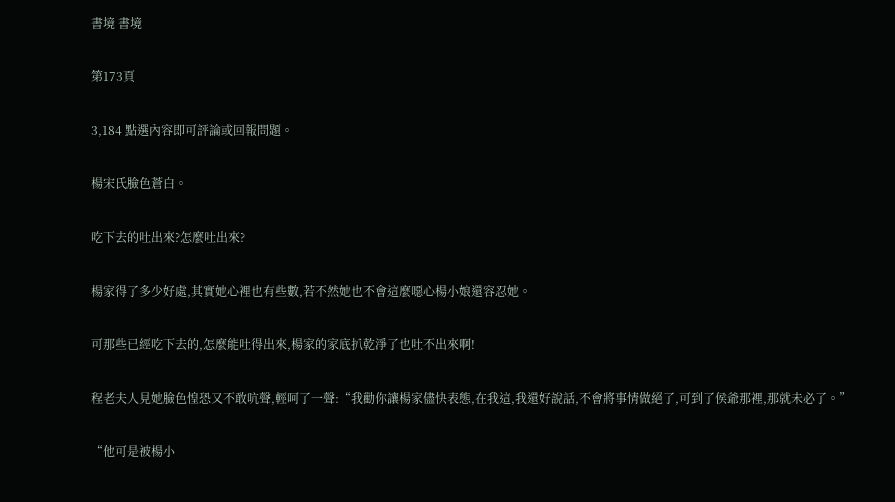書境 書境

第173頁

3,184 點選內容即可評論或回報問題。

楊宋氏臉色蒼白。

吃下去的吐出來?怎麼吐出來?

楊家得了多少好處,其實她心裡也有些數,若不然她也不會這麼噁心楊小娘還容忍她。

可那些已經吃下去的,怎麼能吐得出來,楊家的家底扒乾淨了也吐不出來啊!

程老夫人見她臉色惶恐又不敢吭聲,輕呵了一聲:“我勸你讓楊家儘快表態,在我這,我還好說話,不會將事情做絕了,可到了侯爺那裡,那就未必了。”

“他可是被楊小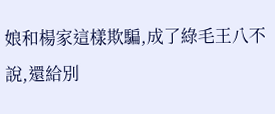娘和楊家這樣欺騙,成了綠毛王八不說,還給別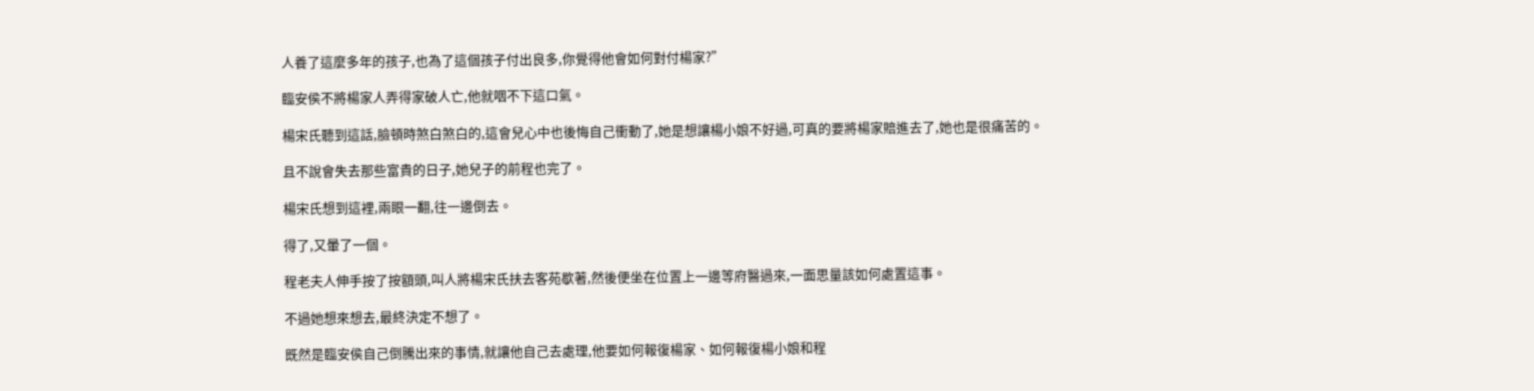人養了這麼多年的孩子,也為了這個孩子付出良多,你覺得他會如何對付楊家?”

臨安侯不將楊家人弄得家破人亡,他就咽不下這口氣。

楊宋氏聽到這話,臉頓時煞白煞白的,這會兒心中也後悔自己衝動了,她是想讓楊小娘不好過,可真的要將楊家賠進去了,她也是很痛苦的。

且不說會失去那些富貴的日子,她兒子的前程也完了。

楊宋氏想到這裡,兩眼一翻,往一邊倒去。

得了,又暈了一個。

程老夫人伸手按了按額頭,叫人將楊宋氏扶去客苑歇著,然後便坐在位置上一邊等府醫過來,一面思量該如何處置這事。

不過她想來想去,最終決定不想了。

既然是臨安侯自己倒騰出來的事情,就讓他自己去處理,他要如何報復楊家、如何報復楊小娘和程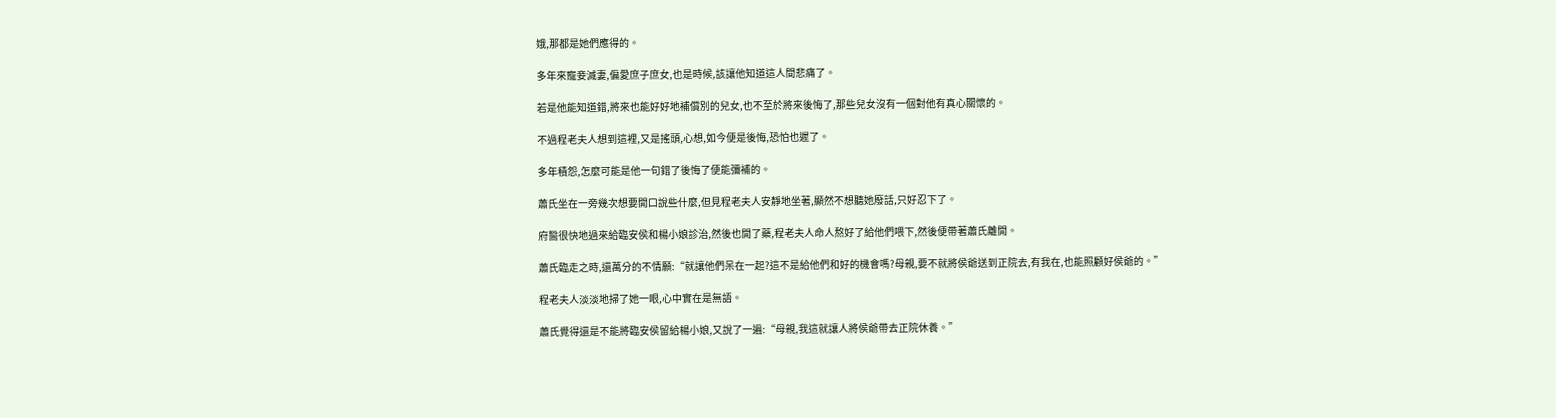娥,那都是她們應得的。

多年來寵妾滅妻,偏愛庶子庶女,也是時候,該讓他知道這人間悲痛了。

若是他能知道錯,將來也能好好地補償別的兒女,也不至於將來後悔了,那些兒女沒有一個對他有真心關懷的。

不過程老夫人想到這裡,又是搖頭,心想,如今便是後悔,恐怕也遲了。

多年積怨,怎麼可能是他一句錯了後悔了便能彌補的。

蕭氏坐在一旁幾次想要開口說些什麼,但見程老夫人安靜地坐著,顯然不想聽她廢話,只好忍下了。

府醫很快地過來給臨安侯和楊小娘診治,然後也開了藥,程老夫人命人熬好了給他們喂下,然後便帶著蕭氏離開。

蕭氏臨走之時,還萬分的不情願:“就讓他們呆在一起?這不是給他們和好的機會嗎?母親,要不就將侯爺送到正院去,有我在,也能照顧好侯爺的。”

程老夫人淡淡地掃了她一眼,心中實在是無語。

蕭氏覺得還是不能將臨安侯留給楊小娘,又說了一遍:“母親,我這就讓人將侯爺帶去正院休養。”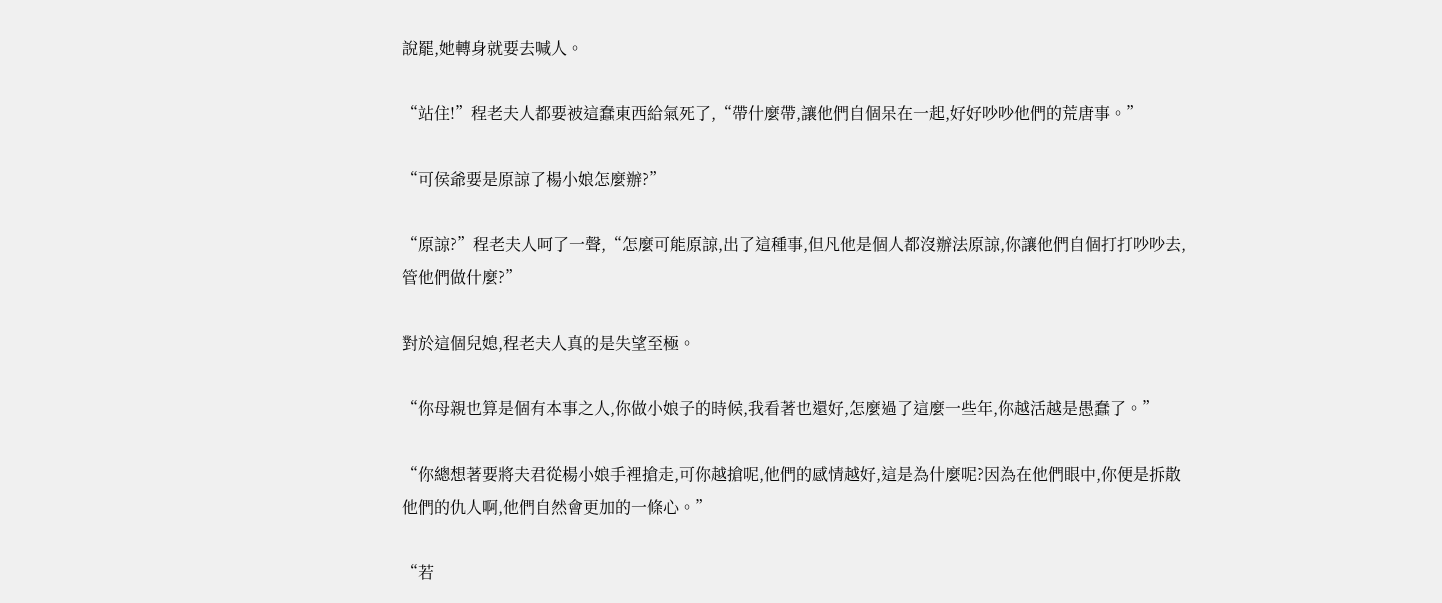說罷,她轉身就要去喊人。

“站住!”程老夫人都要被這蠢東西給氣死了,“帶什麼帶,讓他們自個呆在一起,好好吵吵他們的荒唐事。”

“可侯爺要是原諒了楊小娘怎麼辦?”

“原諒?”程老夫人呵了一聲,“怎麼可能原諒,出了這種事,但凡他是個人都沒辦法原諒,你讓他們自個打打吵吵去,管他們做什麼?”

對於這個兒媳,程老夫人真的是失望至極。

“你母親也算是個有本事之人,你做小娘子的時候,我看著也還好,怎麼過了這麼一些年,你越活越是愚蠢了。”

“你總想著要將夫君從楊小娘手裡搶走,可你越搶呢,他們的感情越好,這是為什麼呢?因為在他們眼中,你便是拆散他們的仇人啊,他們自然會更加的一條心。”

“若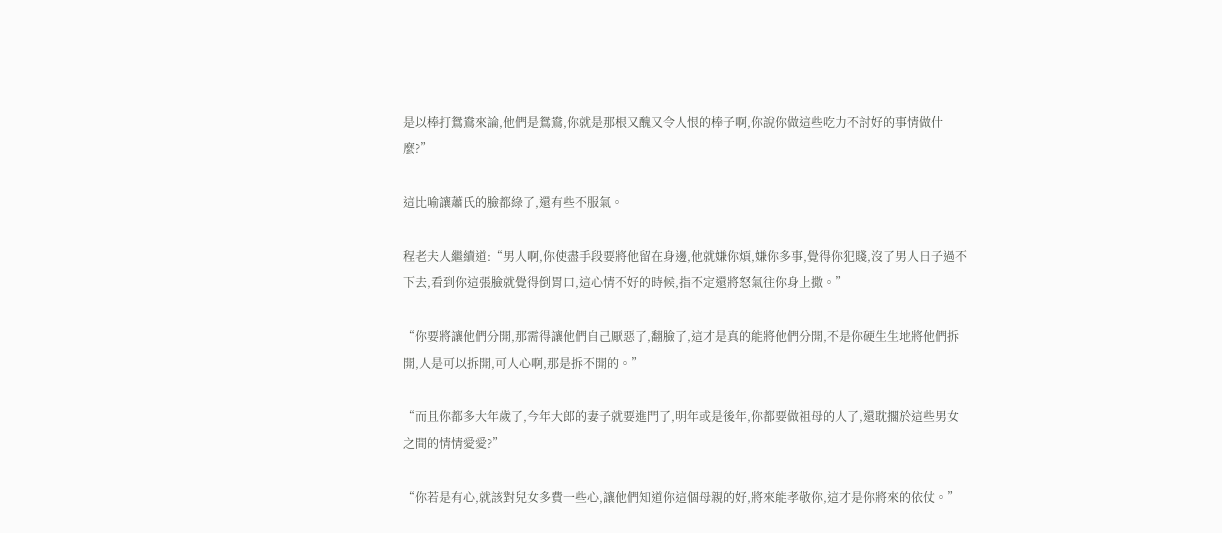是以棒打鴛鴦來論,他們是鴛鴦,你就是那根又醜又令人恨的棒子啊,你說你做這些吃力不討好的事情做什麼?”

這比喻讓蕭氏的臉都綠了,還有些不服氣。

程老夫人繼續道:“男人啊,你使盡手段要將他留在身邊,他就嫌你煩,嫌你多事,覺得你犯賤,沒了男人日子過不下去,看到你這張臉就覺得倒胃口,這心情不好的時候,指不定還將怒氣往你身上撒。”

“你要將讓他們分開,那需得讓他們自己厭惡了,翻臉了,這才是真的能將他們分開,不是你硬生生地將他們拆開,人是可以拆開,可人心啊,那是拆不開的。”

“而且你都多大年歲了,今年大郎的妻子就要進門了,明年或是後年,你都要做祖母的人了,還耽擱於這些男女之間的情情愛愛?”

“你若是有心,就該對兒女多費一些心,讓他們知道你這個母親的好,將來能孝敬你,這才是你將來的依仗。”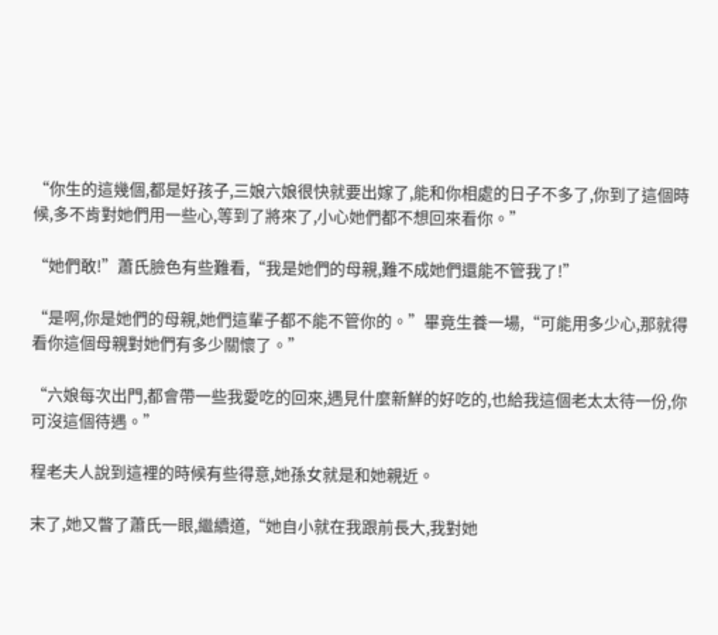“你生的這幾個,都是好孩子,三娘六娘很快就要出嫁了,能和你相處的日子不多了,你到了這個時候,多不肯對她們用一些心,等到了將來了,小心她們都不想回來看你。”

“她們敢!”蕭氏臉色有些難看,“我是她們的母親,難不成她們還能不管我了!”

“是啊,你是她們的母親,她們這輩子都不能不管你的。”畢竟生養一場,“可能用多少心,那就得看你這個母親對她們有多少關懷了。”

“六娘每次出門,都會帶一些我愛吃的回來,遇見什麼新鮮的好吃的,也給我這個老太太待一份,你可沒這個待遇。”

程老夫人說到這裡的時候有些得意,她孫女就是和她親近。

末了,她又瞥了蕭氏一眼,繼續道,“她自小就在我跟前長大,我對她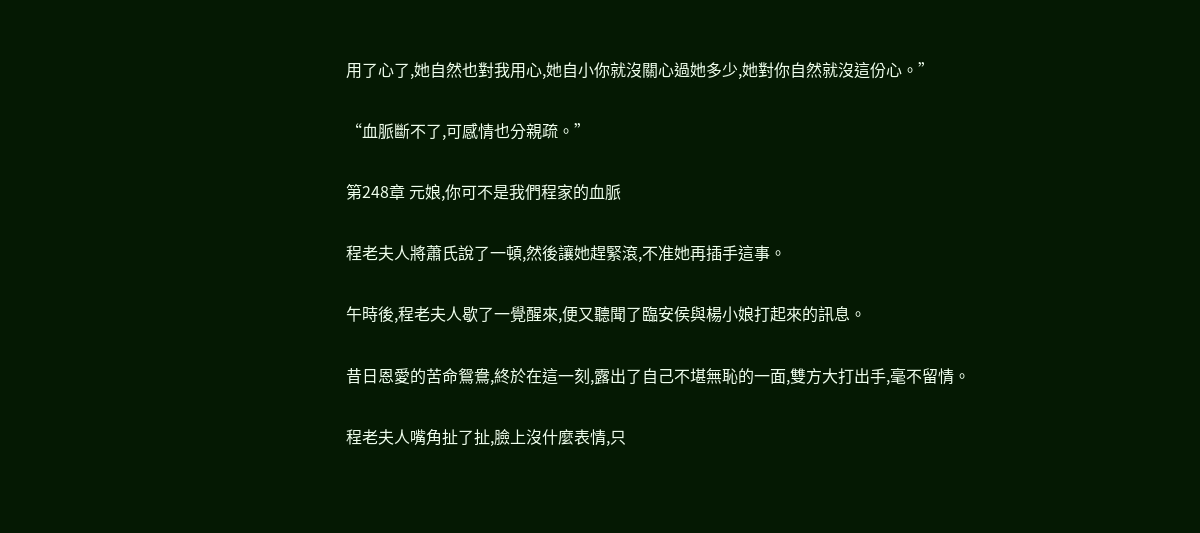用了心了,她自然也對我用心,她自小你就沒關心過她多少,她對你自然就沒這份心。”

“血脈斷不了,可感情也分親疏。”

第248章 元娘,你可不是我們程家的血脈

程老夫人將蕭氏說了一頓,然後讓她趕緊滾,不准她再插手這事。

午時後,程老夫人歇了一覺醒來,便又聽聞了臨安侯與楊小娘打起來的訊息。

昔日恩愛的苦命鴛鴦,終於在這一刻,露出了自己不堪無恥的一面,雙方大打出手,毫不留情。

程老夫人嘴角扯了扯,臉上沒什麼表情,只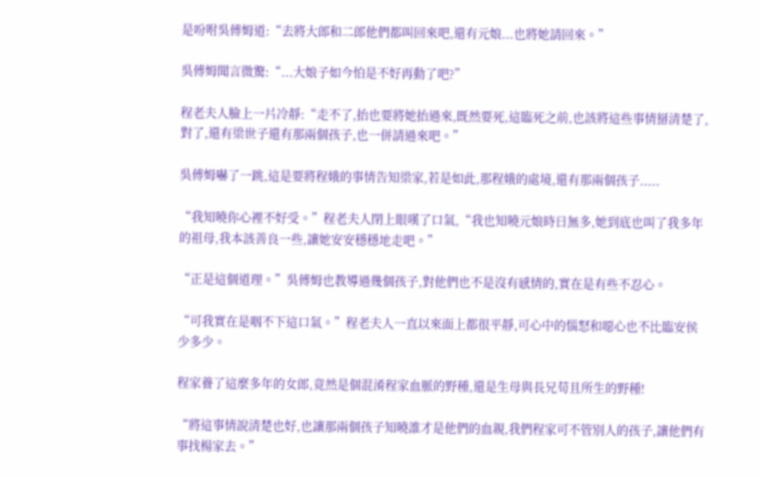是吩咐吳傅姆道:“去將大郎和二郎他們都叫回來吧,還有元娘...也將她請回來。”

吳傅姆聞言微驚:“...大娘子如今怕是不好再動了吧?”

程老夫人臉上一片冷靜:“走不了,抬也要將她抬過來,既然要死,這臨死之前,也該將這些事情掰清楚了,對了,還有梁世子還有那兩個孩子,也一併請過來吧。”

吳傅姆嚇了一跳,這是要將程娥的事情告知梁家,若是如此,那程娥的處境,還有那兩個孩子.....

“我知曉你心裡不好受。”程老夫人閉上眼嘆了口氣,“我也知曉元娘時日無多,她到底也叫了我多年的祖母,我本該善良一些,讓她安安穩穩地走吧。”

“正是這個道理。”吳傅姆也教導過幾個孩子,對他們也不是沒有感情的,實在是有些不忍心。

“可我實在是咽不下這口氣。”程老夫人一直以來面上都很平靜,可心中的惱怒和噁心也不比臨安侯少多少。

程家養了這麼多年的女郎,竟然是個混淆程家血脈的野種,還是生母與長兄苟且所生的野種!

“將這事情說清楚也好,也讓那兩個孩子知曉誰才是他們的血親,我們程家可不管別人的孩子,讓他們有事找楊家去。”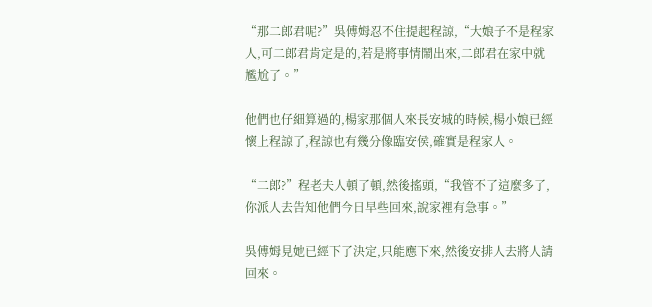“那二郎君呢?”吳傅姆忍不住提起程諒,“大娘子不是程家人,可二郎君肯定是的,若是將事情鬧出來,二郎君在家中就尷尬了。”

他們也仔細算過的,楊家那個人來長安城的時候,楊小娘已經懷上程諒了,程諒也有幾分像臨安侯,確實是程家人。

“二郎?”程老夫人頓了頓,然後搖頭,“我管不了這麼多了,你派人去告知他們今日早些回來,說家裡有急事。”

吳傅姆見她已經下了決定,只能應下來,然後安排人去將人請回來。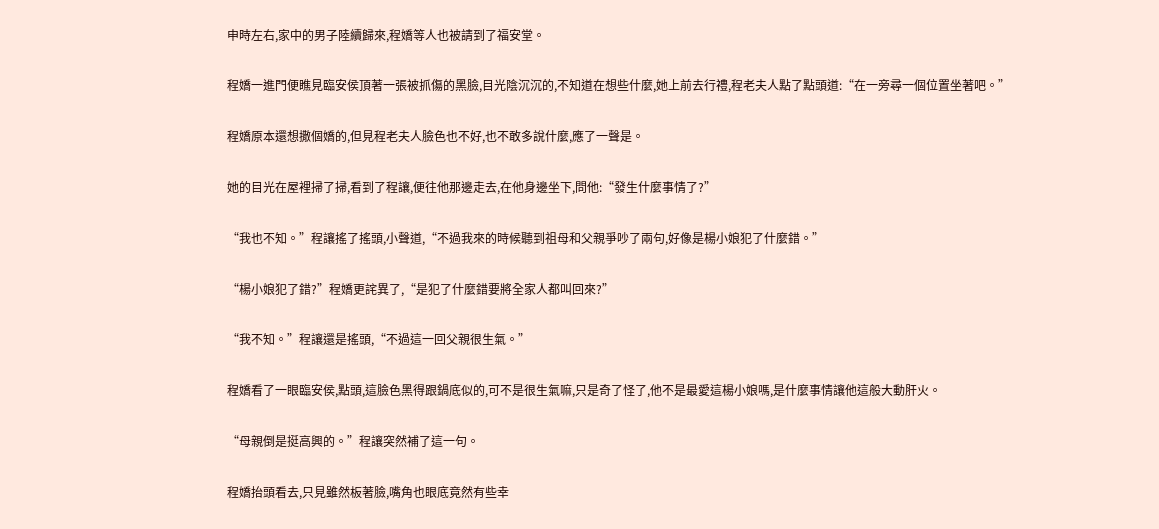申時左右,家中的男子陸續歸來,程嬌等人也被請到了福安堂。

程嬌一進門便瞧見臨安侯頂著一張被抓傷的黑臉,目光陰沉沉的,不知道在想些什麼,她上前去行禮,程老夫人點了點頭道:“在一旁尋一個位置坐著吧。”

程嬌原本還想撒個嬌的,但見程老夫人臉色也不好,也不敢多說什麼,應了一聲是。

她的目光在屋裡掃了掃,看到了程讓,便往他那邊走去,在他身邊坐下,問他:“發生什麼事情了?”

“我也不知。”程讓搖了搖頭,小聲道,“不過我來的時候聽到祖母和父親爭吵了兩句,好像是楊小娘犯了什麼錯。”

“楊小娘犯了錯?”程嬌更詫異了,“是犯了什麼錯要將全家人都叫回來?”

“我不知。”程讓還是搖頭,“不過這一回父親很生氣。”

程嬌看了一眼臨安侯,點頭,這臉色黑得跟鍋底似的,可不是很生氣嘛,只是奇了怪了,他不是最愛這楊小娘嗎,是什麼事情讓他這般大動肝火。

“母親倒是挺高興的。”程讓突然補了這一句。

程嬌抬頭看去,只見雖然板著臉,嘴角也眼底竟然有些幸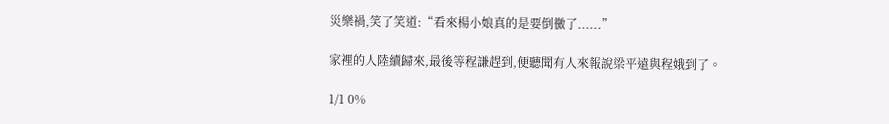災樂禍,笑了笑道:“看來楊小娘真的是要倒黴了......”

家裡的人陸續歸來,最後等程謙趕到,便聽聞有人來報說梁平遠與程娥到了。

1/1 0%